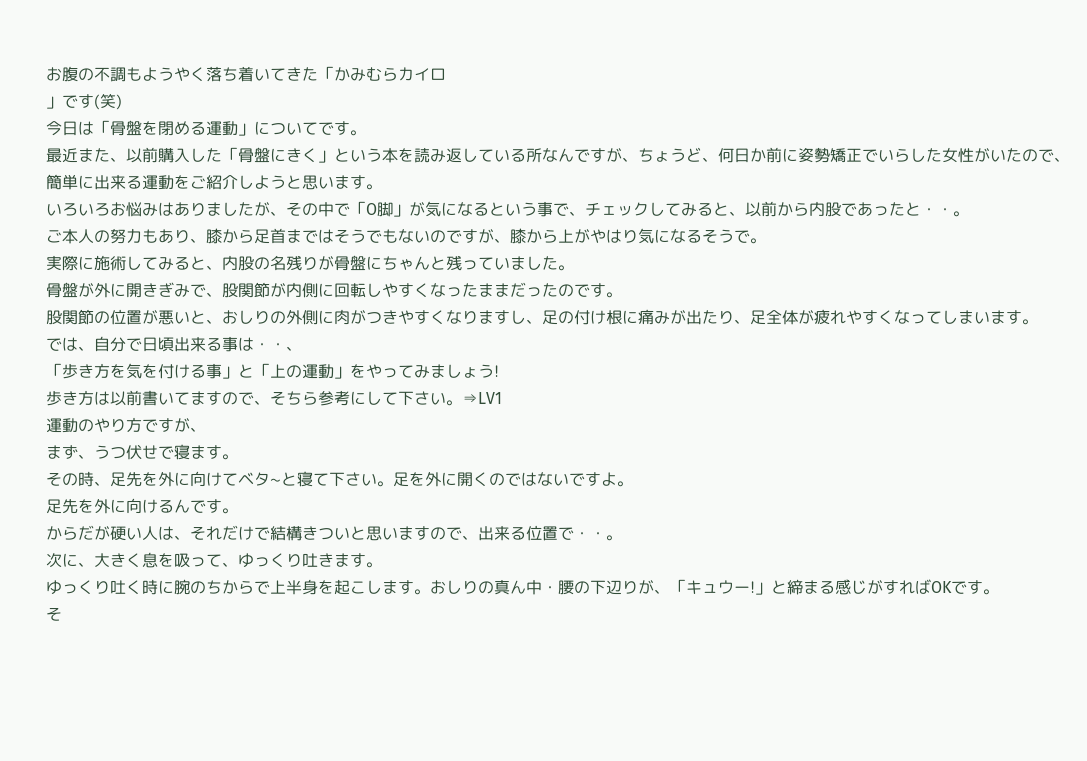お腹の不調もようやく落ち着いてきた「かみむらカイロ
」です(笑)
今日は「骨盤を閉める運動」についてです。
最近また、以前購入した「骨盤にきく」という本を読み返している所なんですが、ちょうど、何日か前に姿勢矯正でいらした女性がいたので、簡単に出来る運動をご紹介しようと思います。
いろいろお悩みはありましたが、その中で「O脚」が気になるという事で、チェックしてみると、以前から内股であったと・・。
ご本人の努力もあり、膝から足首まではそうでもないのですが、膝から上がやはり気になるそうで。
実際に施術してみると、内股の名残りが骨盤にちゃんと残っていました。
骨盤が外に開きぎみで、股関節が内側に回転しやすくなったままだったのです。
股関節の位置が悪いと、おしりの外側に肉がつきやすくなりますし、足の付け根に痛みが出たり、足全体が疲れやすくなってしまいます。
では、自分で日頃出来る事は・・、
「歩き方を気を付ける事」と「上の運動」をやってみましょう!
歩き方は以前書いてますので、そちら参考にして下さい。⇒LV1
運動のやり方ですが、
まず、うつ伏せで寝ます。
その時、足先を外に向けてベタ~と寝て下さい。足を外に開くのではないですよ。
足先を外に向けるんです。
からだが硬い人は、それだけで結構きついと思いますので、出来る位置で・・。
次に、大きく息を吸って、ゆっくり吐きます。
ゆっくり吐く時に腕のちからで上半身を起こします。おしりの真ん中・腰の下辺りが、「キュウー!」と締まる感じがすればOKです。
そ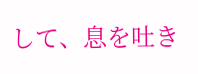して、息を吐き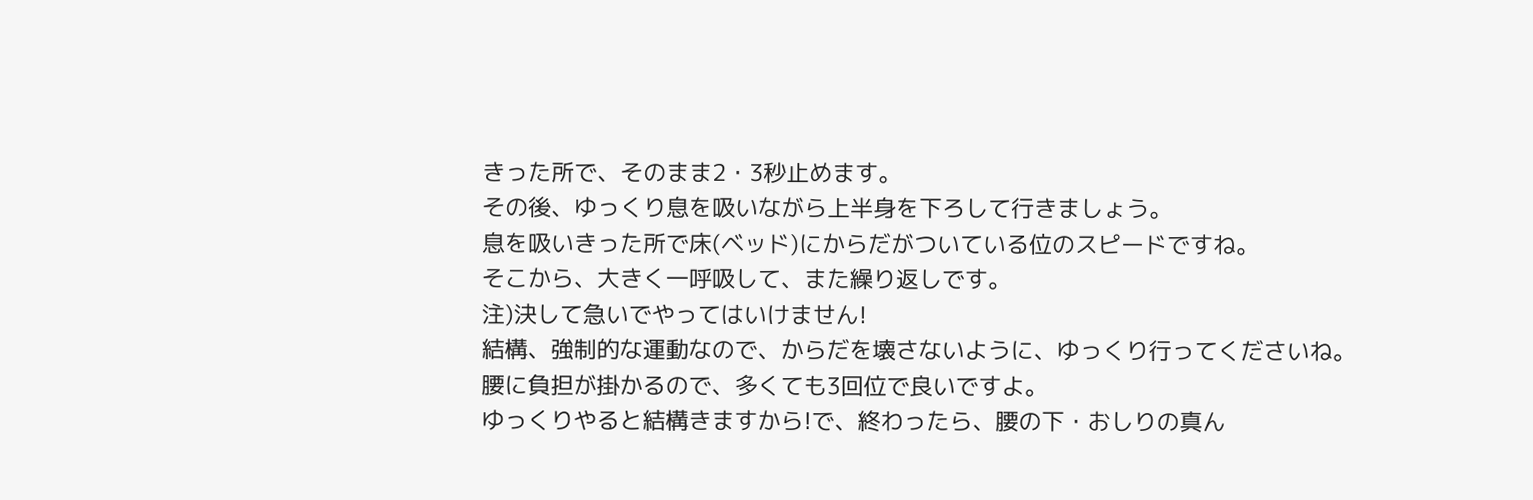きった所で、そのまま2・3秒止めます。
その後、ゆっくり息を吸いながら上半身を下ろして行きましょう。
息を吸いきった所で床(ベッド)にからだがついている位のスピードですね。
そこから、大きく一呼吸して、また繰り返しです。
注)決して急いでやってはいけません!
結構、強制的な運動なので、からだを壊さないように、ゆっくり行ってくださいね。
腰に負担が掛かるので、多くても3回位で良いですよ。
ゆっくりやると結構きますから!で、終わったら、腰の下・おしりの真ん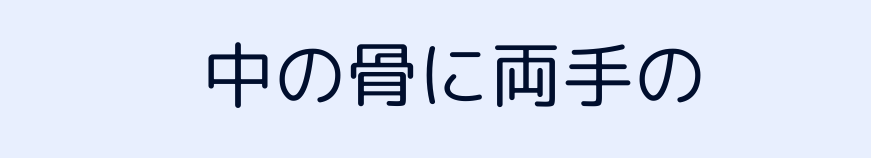中の骨に両手の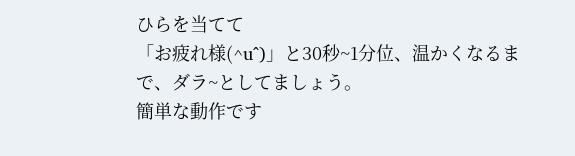ひらを当てて
「お疲れ様(^u^)」と30秒~1分位、温かくなるまで、ダラ~としてましょう。
簡単な動作です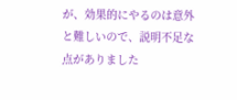が、効果的にやるのは意外と難しいので、説明不足な点がありました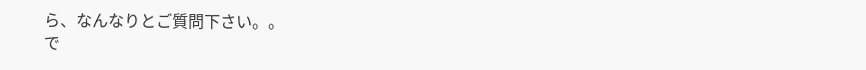ら、なんなりとご質問下さい。。
で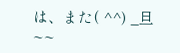は、また( ^^) _旦~~